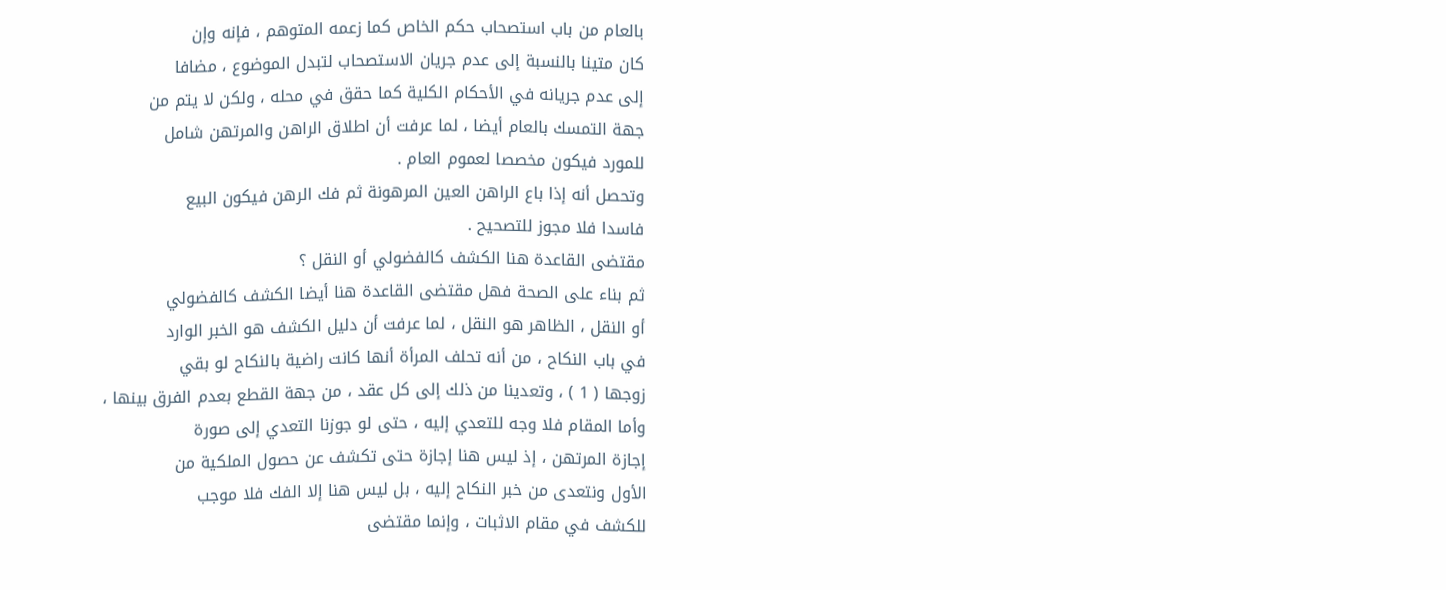بالعام من باب استصحاب حكم الخاص كما زعمه المتوهم ، فإنه وإن
كان متينا بالنسبة إلى عدم جريان الاستصحاب لتبدل الموضوع ، مضافا
إلى عدم جريانه في الأحكام الكلية كما حقق في محله ، ولكن لا يتم من
جهة التمسك بالعام أيضا ، لما عرفت أن اطلاق الراهن والمرتهن شامل
للمورد فيكون مخصصا لعموم العام .
وتحصل أنه إذا باع الراهن العين المرهونة ثم فك الرهن فيكون البيع
فاسدا فلا مجوز للتصحيح .
مقتضى القاعدة هنا الكشف كالفضولي أو النقل ؟
ثم بناء على الصحة فهل مقتضى القاعدة هنا أيضا الكشف كالفضولي
أو النقل ، الظاهر هو النقل ، لما عرفت أن دليل الكشف هو الخبر الوارد
في باب النكاح ، من أنه تحلف المرأة أنها كانت راضية بالنكاح لو بقي
زوجها ( 1 ) ، وتعدينا من ذلك إلى كل عقد ، من جهة القطع بعدم الفرق بينها ،
وأما المقام فلا وجه للتعدي إليه ، حتى لو جوزنا التعدي إلى صورة
إجازة المرتهن ، إذ ليس هنا إجازة حتى تكشف عن حصول الملكية من
الأول ونتعدى من خبر النكاح إليه ، بل ليس هنا إلا الفك فلا موجب
للكشف في مقام الاثبات ، وإنما مقتضى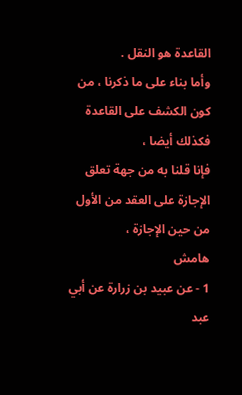القاعدة هو النقل .
وأما بناء على ما ذكرنا ، من كون الكشف على القاعدة فكذلك أيضا ،
فإنا قلنا به من جهة تعلق الإجازة على العقد من الأول من حين الإجازة ،
هامش
1 - عن عبيد بن زرارة عن أبي عبد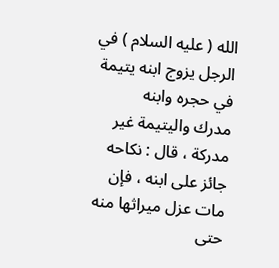الله ( عليه السلام ) في الرجل يزوج ابنه يتيمة في حجره وابنه
مدرك واليتيمة غير مدركة ، قال : نكاحه جائز على ابنه ، فإن مات عزل ميراثها منه حتى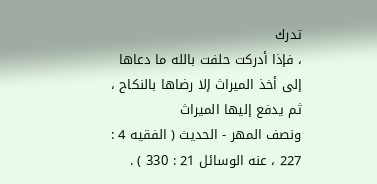تدرك
، فإذا أدركت حلفت بالله ما دعاها إلى أخذ الميراث إلا رضاها بالنكاح ، ثم يدفع إليها الميراث
ونصف المهر - الحديث ( الفقيه 4 : 227 ، عنه الوسائل 21 : 330 ) .